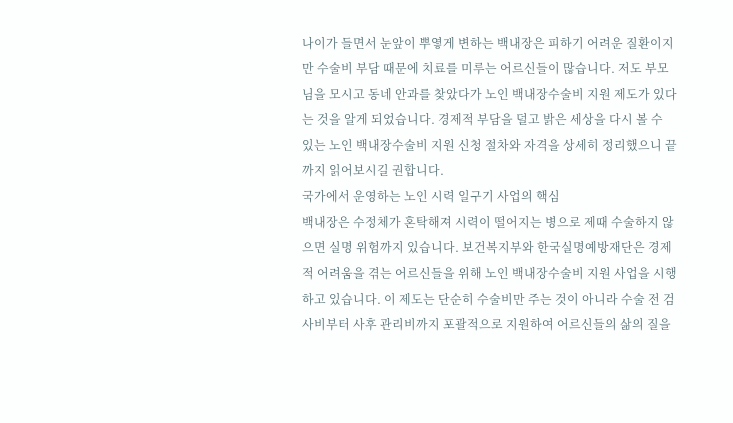나이가 들면서 눈앞이 뿌옇게 변하는 백내장은 피하기 어려운 질환이지만 수술비 부담 때문에 치료를 미루는 어르신들이 많습니다. 저도 부모님을 모시고 동네 안과를 찾았다가 노인 백내장수술비 지원 제도가 있다는 것을 알게 되었습니다. 경제적 부담을 덜고 밝은 세상을 다시 볼 수 있는 노인 백내장수술비 지원 신청 절차와 자격을 상세히 정리했으니 끝까지 읽어보시길 권합니다.
국가에서 운영하는 노인 시력 일구기 사업의 핵심
백내장은 수정체가 혼탁해져 시력이 떨어지는 병으로 제때 수술하지 않으면 실명 위험까지 있습니다. 보건복지부와 한국실명예방재단은 경제적 어려움을 겪는 어르신들을 위해 노인 백내장수술비 지원 사업을 시행하고 있습니다. 이 제도는 단순히 수술비만 주는 것이 아니라 수술 전 검사비부터 사후 관리비까지 포괄적으로 지원하여 어르신들의 삶의 질을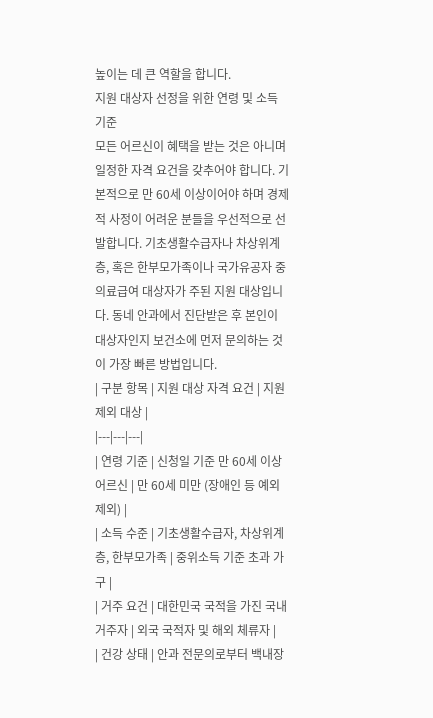높이는 데 큰 역할을 합니다.
지원 대상자 선정을 위한 연령 및 소득 기준
모든 어르신이 혜택을 받는 것은 아니며 일정한 자격 요건을 갖추어야 합니다. 기본적으로 만 60세 이상이어야 하며 경제적 사정이 어려운 분들을 우선적으로 선발합니다. 기초생활수급자나 차상위계층, 혹은 한부모가족이나 국가유공자 중 의료급여 대상자가 주된 지원 대상입니다. 동네 안과에서 진단받은 후 본인이 대상자인지 보건소에 먼저 문의하는 것이 가장 빠른 방법입니다.
| 구분 항목 | 지원 대상 자격 요건 | 지원 제외 대상 |
|---|---|---|
| 연령 기준 | 신청일 기준 만 60세 이상 어르신 | 만 60세 미만 (장애인 등 예외 제외) |
| 소득 수준 | 기초생활수급자, 차상위계층, 한부모가족 | 중위소득 기준 초과 가구 |
| 거주 요건 | 대한민국 국적을 가진 국내 거주자 | 외국 국적자 및 해외 체류자 |
| 건강 상태 | 안과 전문의로부터 백내장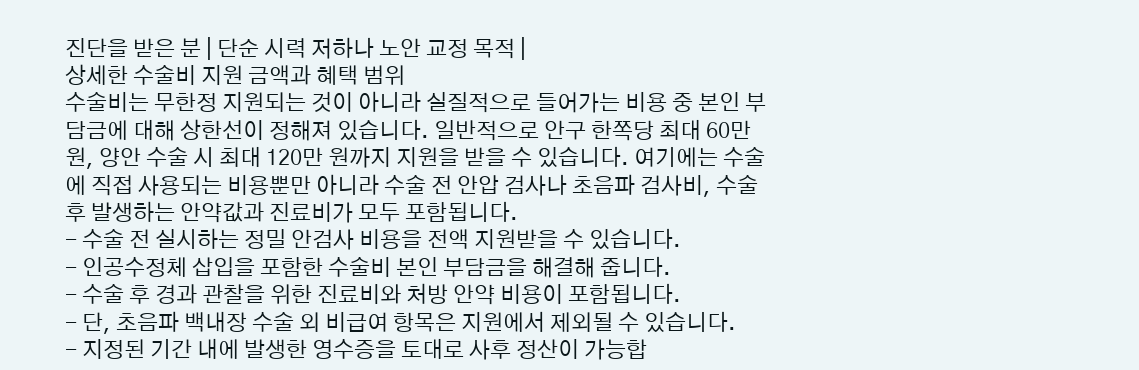진단을 받은 분 | 단순 시력 저하나 노안 교정 목적 |
상세한 수술비 지원 금액과 혜택 범위
수술비는 무한정 지원되는 것이 아니라 실질적으로 들어가는 비용 중 본인 부담금에 대해 상한선이 정해져 있습니다. 일반적으로 안구 한쪽당 최대 60만 원, 양안 수술 시 최대 120만 원까지 지원을 받을 수 있습니다. 여기에는 수술에 직접 사용되는 비용뿐만 아니라 수술 전 안압 검사나 초음파 검사비, 수술 후 발생하는 안약값과 진료비가 모두 포함됩니다.
- 수술 전 실시하는 정밀 안검사 비용을 전액 지원받을 수 있습니다.
- 인공수정체 삽입을 포함한 수술비 본인 부담금을 해결해 줍니다.
- 수술 후 경과 관찰을 위한 진료비와 처방 안약 비용이 포함됩니다.
- 단, 초음파 백내장 수술 외 비급여 항목은 지원에서 제외될 수 있습니다.
- 지정된 기간 내에 발생한 영수증을 토대로 사후 정산이 가능합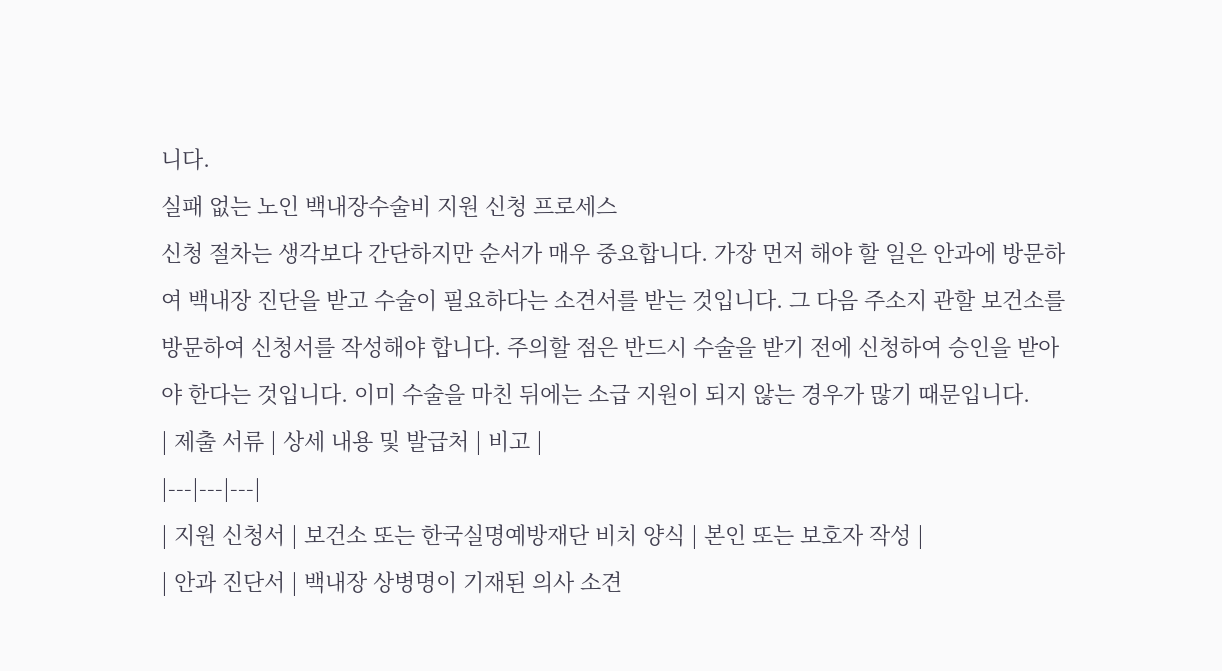니다.
실패 없는 노인 백내장수술비 지원 신청 프로세스
신청 절차는 생각보다 간단하지만 순서가 매우 중요합니다. 가장 먼저 해야 할 일은 안과에 방문하여 백내장 진단을 받고 수술이 필요하다는 소견서를 받는 것입니다. 그 다음 주소지 관할 보건소를 방문하여 신청서를 작성해야 합니다. 주의할 점은 반드시 수술을 받기 전에 신청하여 승인을 받아야 한다는 것입니다. 이미 수술을 마친 뒤에는 소급 지원이 되지 않는 경우가 많기 때문입니다.
| 제출 서류 | 상세 내용 및 발급처 | 비고 |
|---|---|---|
| 지원 신청서 | 보건소 또는 한국실명예방재단 비치 양식 | 본인 또는 보호자 작성 |
| 안과 진단서 | 백내장 상병명이 기재된 의사 소견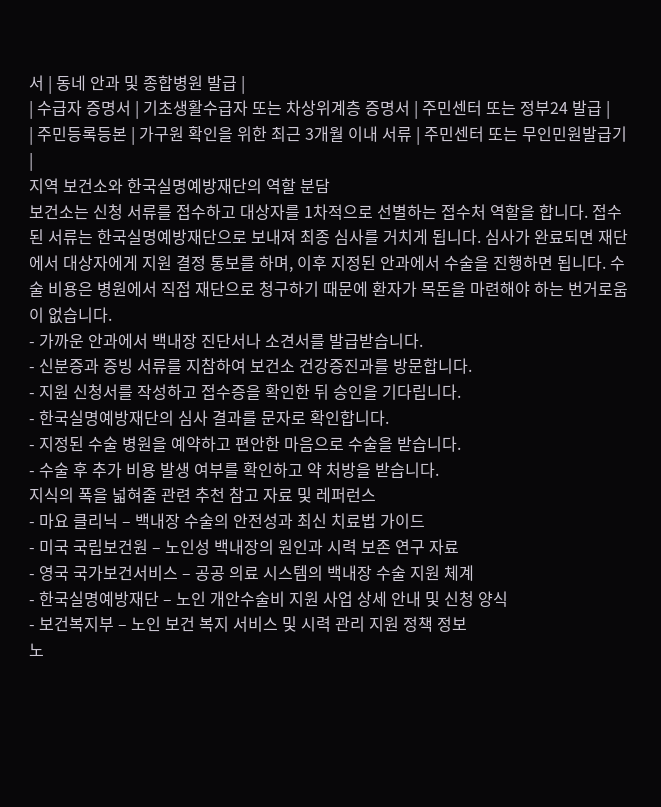서 | 동네 안과 및 종합병원 발급 |
| 수급자 증명서 | 기초생활수급자 또는 차상위계층 증명서 | 주민센터 또는 정부24 발급 |
| 주민등록등본 | 가구원 확인을 위한 최근 3개월 이내 서류 | 주민센터 또는 무인민원발급기 |
지역 보건소와 한국실명예방재단의 역할 분담
보건소는 신청 서류를 접수하고 대상자를 1차적으로 선별하는 접수처 역할을 합니다. 접수된 서류는 한국실명예방재단으로 보내져 최종 심사를 거치게 됩니다. 심사가 완료되면 재단에서 대상자에게 지원 결정 통보를 하며, 이후 지정된 안과에서 수술을 진행하면 됩니다. 수술 비용은 병원에서 직접 재단으로 청구하기 때문에 환자가 목돈을 마련해야 하는 번거로움이 없습니다.
- 가까운 안과에서 백내장 진단서나 소견서를 발급받습니다.
- 신분증과 증빙 서류를 지참하여 보건소 건강증진과를 방문합니다.
- 지원 신청서를 작성하고 접수증을 확인한 뒤 승인을 기다립니다.
- 한국실명예방재단의 심사 결과를 문자로 확인합니다.
- 지정된 수술 병원을 예약하고 편안한 마음으로 수술을 받습니다.
- 수술 후 추가 비용 발생 여부를 확인하고 약 처방을 받습니다.
지식의 폭을 넓혀줄 관련 추천 참고 자료 및 레퍼런스
- 마요 클리닉 – 백내장 수술의 안전성과 최신 치료법 가이드
- 미국 국립보건원 – 노인성 백내장의 원인과 시력 보존 연구 자료
- 영국 국가보건서비스 – 공공 의료 시스템의 백내장 수술 지원 체계
- 한국실명예방재단 – 노인 개안수술비 지원 사업 상세 안내 및 신청 양식
- 보건복지부 – 노인 보건 복지 서비스 및 시력 관리 지원 정책 정보
노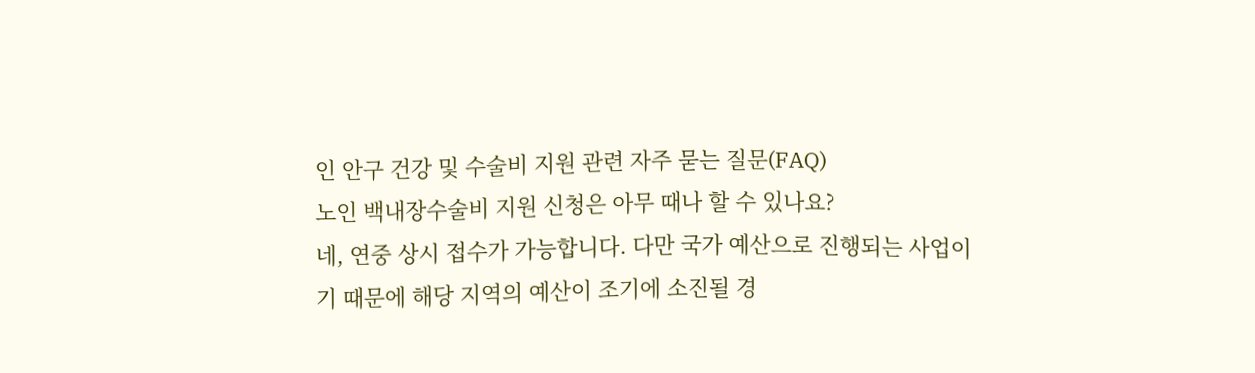인 안구 건강 및 수술비 지원 관련 자주 묻는 질문(FAQ)
노인 백내장수술비 지원 신청은 아무 때나 할 수 있나요?
네, 연중 상시 접수가 가능합니다. 다만 국가 예산으로 진행되는 사업이기 때문에 해당 지역의 예산이 조기에 소진될 경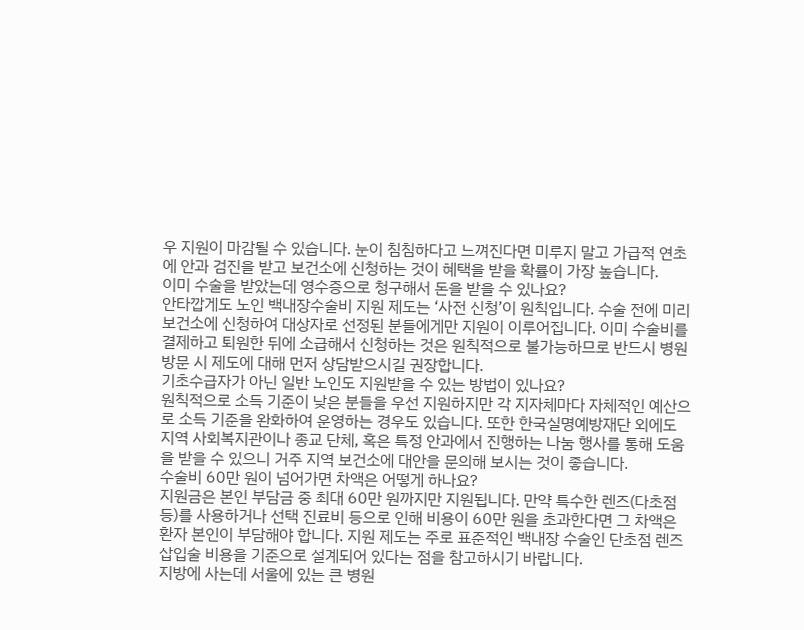우 지원이 마감될 수 있습니다. 눈이 침침하다고 느껴진다면 미루지 말고 가급적 연초에 안과 검진을 받고 보건소에 신청하는 것이 혜택을 받을 확률이 가장 높습니다.
이미 수술을 받았는데 영수증으로 청구해서 돈을 받을 수 있나요?
안타깝게도 노인 백내장수술비 지원 제도는 ‘사전 신청’이 원칙입니다. 수술 전에 미리 보건소에 신청하여 대상자로 선정된 분들에게만 지원이 이루어집니다. 이미 수술비를 결제하고 퇴원한 뒤에 소급해서 신청하는 것은 원칙적으로 불가능하므로 반드시 병원 방문 시 제도에 대해 먼저 상담받으시길 권장합니다.
기초수급자가 아닌 일반 노인도 지원받을 수 있는 방법이 있나요?
원칙적으로 소득 기준이 낮은 분들을 우선 지원하지만 각 지자체마다 자체적인 예산으로 소득 기준을 완화하여 운영하는 경우도 있습니다. 또한 한국실명예방재단 외에도 지역 사회복지관이나 종교 단체, 혹은 특정 안과에서 진행하는 나눔 행사를 통해 도움을 받을 수 있으니 거주 지역 보건소에 대안을 문의해 보시는 것이 좋습니다.
수술비 60만 원이 넘어가면 차액은 어떻게 하나요?
지원금은 본인 부담금 중 최대 60만 원까지만 지원됩니다. 만약 특수한 렌즈(다초점 등)를 사용하거나 선택 진료비 등으로 인해 비용이 60만 원을 초과한다면 그 차액은 환자 본인이 부담해야 합니다. 지원 제도는 주로 표준적인 백내장 수술인 단초점 렌즈 삽입술 비용을 기준으로 설계되어 있다는 점을 참고하시기 바랍니다.
지방에 사는데 서울에 있는 큰 병원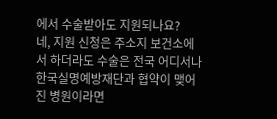에서 수술받아도 지원되나요?
네, 지원 신청은 주소지 보건소에서 하더라도 수술은 전국 어디서나 한국실명예방재단과 협약이 맺어진 병원이라면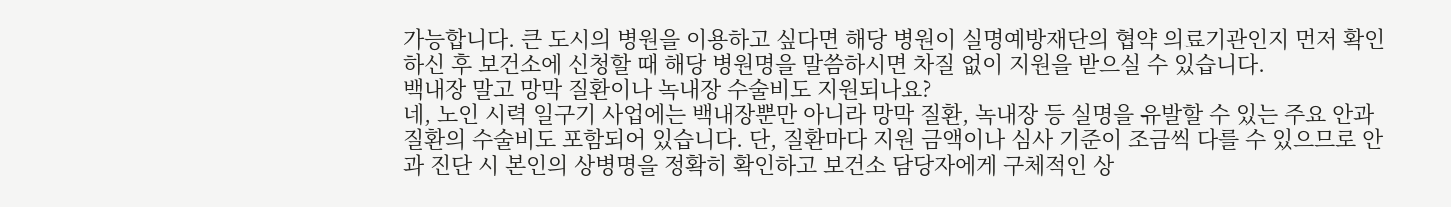가능합니다. 큰 도시의 병원을 이용하고 싶다면 해당 병원이 실명예방재단의 협약 의료기관인지 먼저 확인하신 후 보건소에 신청할 때 해당 병원명을 말씀하시면 차질 없이 지원을 받으실 수 있습니다.
백내장 말고 망막 질환이나 녹내장 수술비도 지원되나요?
네, 노인 시력 일구기 사업에는 백내장뿐만 아니라 망막 질환, 녹내장 등 실명을 유발할 수 있는 주요 안과 질환의 수술비도 포함되어 있습니다. 단, 질환마다 지원 금액이나 심사 기준이 조금씩 다를 수 있으므로 안과 진단 시 본인의 상병명을 정확히 확인하고 보건소 담당자에게 구체적인 상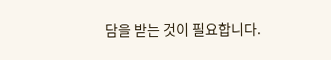담을 받는 것이 필요합니다.